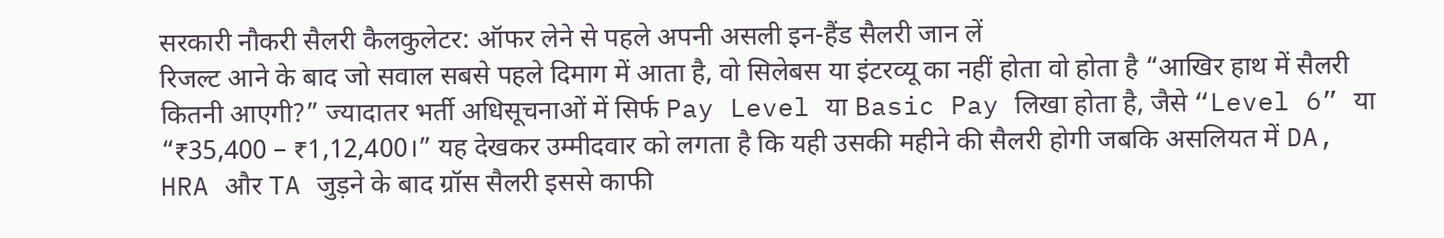सरकारी नौकरी सैलरी कैलकुलेटर: ऑफर लेने से पहले अपनी असली इन-हैंड सैलरी जान लें
रिजल्ट आने के बाद जो सवाल सबसे पहले दिमाग में आता है, वो सिलेबस या इंटरव्यू का नहीं होता वो होता है “आखिर हाथ में सैलरी कितनी आएगी?” ज्यादातर भर्ती अधिसूचनाओं में सिर्फ Pay Level या Basic Pay लिखा होता है, जैसे “Level 6” या “₹35,400 – ₹1,12,400।” यह देखकर उम्मीदवार को लगता है कि यही उसकी महीने की सैलरी होगी जबकि असलियत में DA, HRA और TA जुड़ने के बाद ग्रॉस सैलरी इससे काफी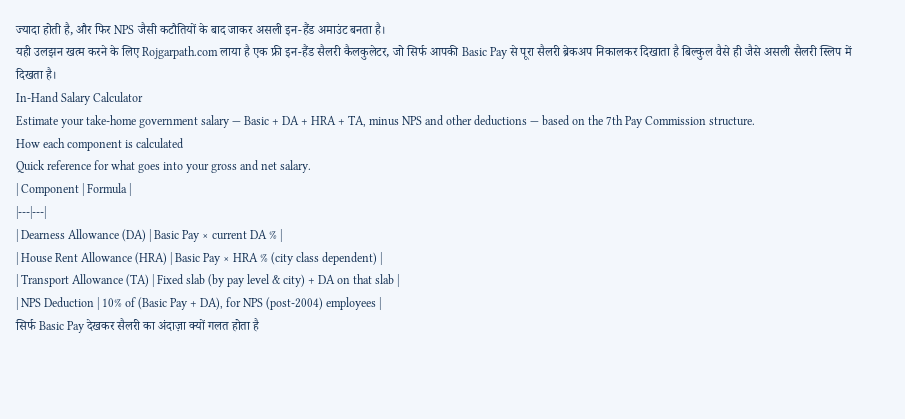ज्यादा होती है, और फिर NPS जैसी कटौतियों के बाद जाकर असली इन-हैंड अमाउंट बनता है।
यही उलझन खत्म करने के लिए Rojgarpath.com लाया है एक फ्री इन-हैंड सैलरी कैलकुलेटर, जो सिर्फ आपकी Basic Pay से पूरा सैलरी ब्रेकअप निकालकर दिखाता है बिल्कुल वैसे ही जैसे असली सैलरी स्लिप में दिखता है।
In-Hand Salary Calculator
Estimate your take-home government salary — Basic + DA + HRA + TA, minus NPS and other deductions — based on the 7th Pay Commission structure.
How each component is calculated
Quick reference for what goes into your gross and net salary.
| Component | Formula |
|---|---|
| Dearness Allowance (DA) | Basic Pay × current DA % |
| House Rent Allowance (HRA) | Basic Pay × HRA % (city class dependent) |
| Transport Allowance (TA) | Fixed slab (by pay level & city) + DA on that slab |
| NPS Deduction | 10% of (Basic Pay + DA), for NPS (post-2004) employees |
सिर्फ Basic Pay देखकर सैलरी का अंदाज़ा क्यों गलत होता है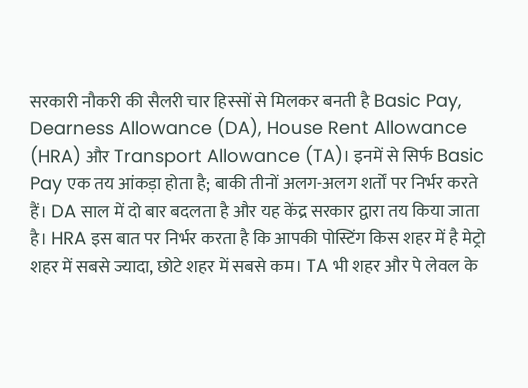सरकारी नौकरी की सैलरी चार हिस्सों से मिलकर बनती है Basic Pay, Dearness Allowance (DA), House Rent Allowance (HRA) और Transport Allowance (TA)। इनमें से सिर्फ Basic Pay एक तय आंकड़ा होता है; बाकी तीनों अलग-अलग शर्तों पर निर्भर करते हैं। DA साल में दो बार बदलता है और यह केंद्र सरकार द्वारा तय किया जाता है। HRA इस बात पर निर्भर करता है कि आपकी पोस्टिंग किस शहर में है मेट्रो शहर में सबसे ज्यादा, छोटे शहर में सबसे कम। TA भी शहर और पे लेवल के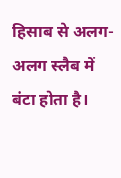हिसाब से अलग-अलग स्लैब में बंटा होता है।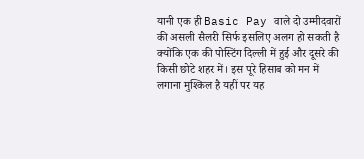यानी एक ही Basic Pay वाले दो उम्मीदवारों की असली सैलरी सिर्फ इसलिए अलग हो सकती है क्योंकि एक की पोस्टिंग दिल्ली में हुई और दूसरे की किसी छोटे शहर में। इस पूरे हिसाब को मन में लगाना मुश्किल है यहीं पर यह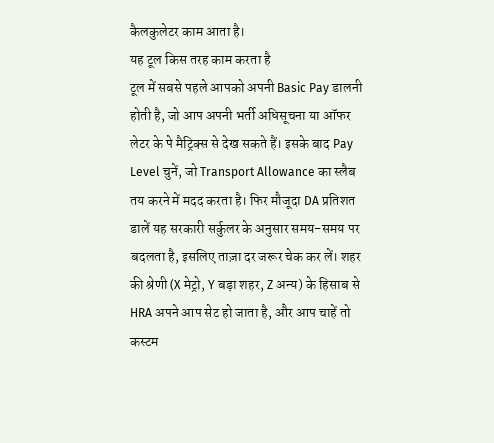कैलकुलेटर काम आता है।
यह टूल किस तरह काम करता है
टूल में सबसे पहले आपको अपनी Basic Pay डालनी होती है, जो आप अपनी भर्ती अधिसूचना या ऑफर लेटर के पे मैट्रिक्स से देख सकते हैं। इसके बाद Pay Level चुनें, जो Transport Allowance का स्लैब तय करने में मदद करता है। फिर मौजूदा DA प्रतिशत डालें यह सरकारी सर्कुलर के अनुसार समय-समय पर बदलता है, इसलिए ताज़ा दर जरूर चेक कर लें। शहर की श्रेणी (X मेट्रो, Y बड़ा शहर, Z अन्य) के हिसाब से HRA अपने आप सेट हो जाता है, और आप चाहें तो कस्टम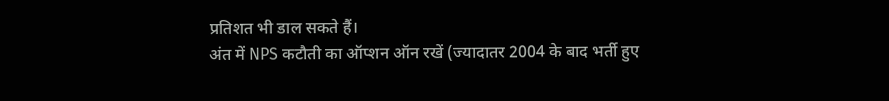प्रतिशत भी डाल सकते हैं।
अंत में NPS कटौती का ऑप्शन ऑन रखें (ज्यादातर 2004 के बाद भर्ती हुए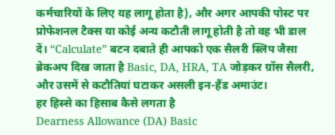कर्मचारियों के लिए यह लागू होता है), और अगर आपकी पोस्ट पर प्रोफेशनल टैक्स या कोई अन्य कटौती लागू होती है तो वह भी डाल दें। “Calculate” बटन दबाते ही आपको एक सैलरी स्लिप जैसा ब्रेकअप दिख जाता है Basic, DA, HRA, TA जोड़कर ग्रॉस सैलरी, और उसमें से कटौतियां घटाकर असली इन-हैंड अमाउंट।
हर हिस्से का हिसाब कैसे लगता है
Dearness Allowance (DA) Basic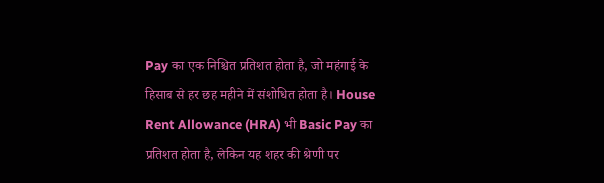Pay का एक निश्चित प्रतिशत होता है, जो महंगाई के हिसाब से हर छह महीने में संशोधित होता है। House Rent Allowance (HRA) भी Basic Pay का प्रतिशत होता है, लेकिन यह शहर की श्रेणी पर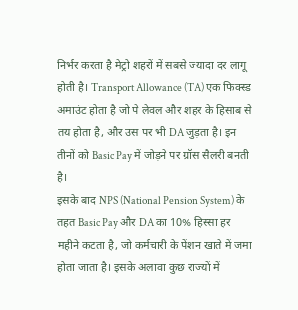निर्भर करता है मेट्रो शहरों में सबसे ज्यादा दर लागू होती है। Transport Allowance (TA) एक फिक्स्ड अमाउंट होता है जो पे लेवल और शहर के हिसाब से तय होता है, और उस पर भी DA जुड़ता है। इन तीनों को Basic Pay में जोड़ने पर ग्रॉस सैलरी बनती है।
इसके बाद NPS (National Pension System) के तहत Basic Pay और DA का 10% हिस्सा हर महीने कटता है, जो कर्मचारी के पेंशन खाते में जमा होता जाता है। इसके अलावा कुछ राज्यों में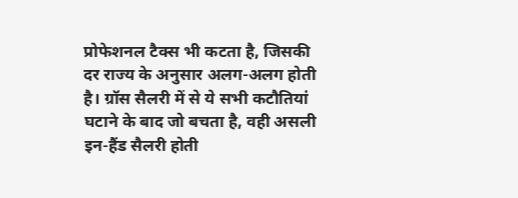प्रोफेशनल टैक्स भी कटता है, जिसकी दर राज्य के अनुसार अलग-अलग होती है। ग्रॉस सैलरी में से ये सभी कटौतियां घटाने के बाद जो बचता है, वही असली इन-हैंड सैलरी होती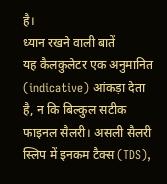है।
ध्यान रखने वाली बातें
यह कैलकुलेटर एक अनुमानित (indicative) आंकड़ा देता है, न कि बिल्कुल सटीक फाइनल सैलरी। असली सैलरी स्लिप में इनकम टैक्स (TDS),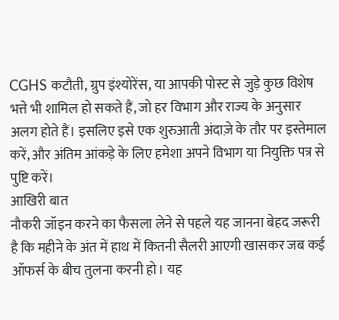CGHS कटौती, ग्रुप इंश्योरेंस, या आपकी पोस्ट से जुड़े कुछ विशेष भत्ते भी शामिल हो सकते हैं, जो हर विभाग और राज्य के अनुसार अलग होते हैं। इसलिए इसे एक शुरुआती अंदाज़े के तौर पर इस्तेमाल करें, और अंतिम आंकड़े के लिए हमेशा अपने विभाग या नियुक्ति पत्र से पुष्टि करें।
आखिरी बात
नौकरी जॉइन करने का फैसला लेने से पहले यह जानना बेहद जरूरी है कि महीने के अंत में हाथ में कितनी सैलरी आएगी खासकर जब कई ऑफर्स के बीच तुलना करनी हो। यह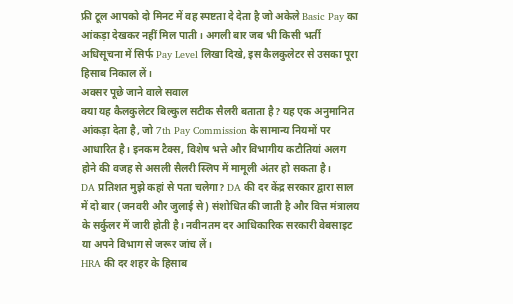फ्री टूल आपको दो मिनट में वह स्पष्टता दे देता है जो अकेले Basic Pay का आंकड़ा देखकर नहीं मिल पाती। अगली बार जब भी किसी भर्ती अधिसूचना में सिर्फ Pay Level लिखा दिखे, इस कैलकुलेटर से उसका पूरा हिसाब निकाल लें।
अक्सर पूछे जाने वाले सवाल
क्या यह कैलकुलेटर बिल्कुल सटीक सैलरी बताता है? यह एक अनुमानित आंकड़ा देता है, जो 7th Pay Commission के सामान्य नियमों पर आधारित है। इनकम टैक्स, विशेष भत्ते और विभागीय कटौतियां अलग होने की वजह से असली सैलरी स्लिप में मामूली अंतर हो सकता है।
DA प्रतिशत मुझे कहां से पता चलेगा? DA की दर केंद्र सरकार द्वारा साल में दो बार (जनवरी और जुलाई से) संशोधित की जाती है और वित्त मंत्रालय के सर्कुलर में जारी होती है। नवीनतम दर आधिकारिक सरकारी वेबसाइट या अपने विभाग से जरूर जांच लें।
HRA की दर शहर के हिसाब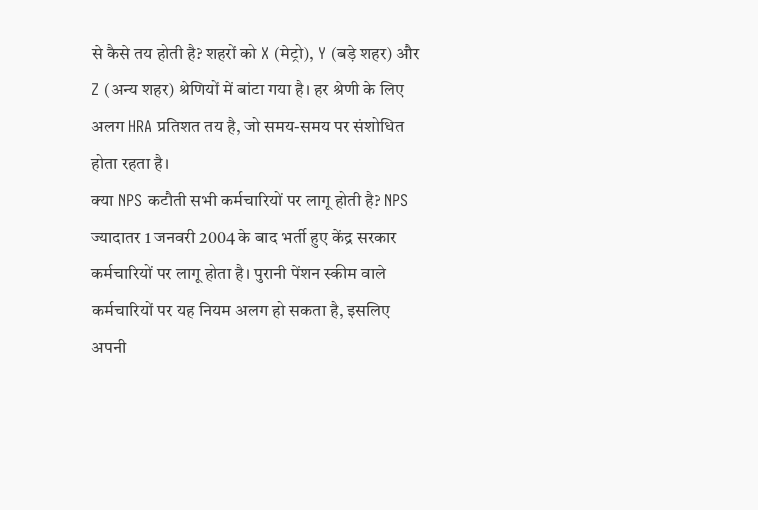से कैसे तय होती है? शहरों को X (मेट्रो), Y (बड़े शहर) और Z (अन्य शहर) श्रेणियों में बांटा गया है। हर श्रेणी के लिए अलग HRA प्रतिशत तय है, जो समय-समय पर संशोधित होता रहता है।
क्या NPS कटौती सभी कर्मचारियों पर लागू होती है? NPS ज्यादातर 1 जनवरी 2004 के बाद भर्ती हुए केंद्र सरकार कर्मचारियों पर लागू होता है। पुरानी पेंशन स्कीम वाले कर्मचारियों पर यह नियम अलग हो सकता है, इसलिए अपनी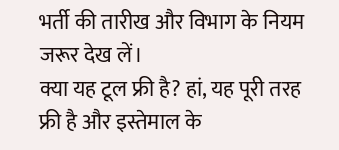भर्ती की तारीख और विभाग के नियम जरूर देख लें।
क्या यह टूल फ्री है? हां, यह पूरी तरह फ्री है और इस्तेमाल के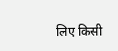लिए किसी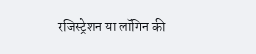रजिस्ट्रेशन या लॉगिन की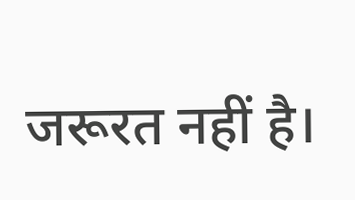जरूरत नहीं है।